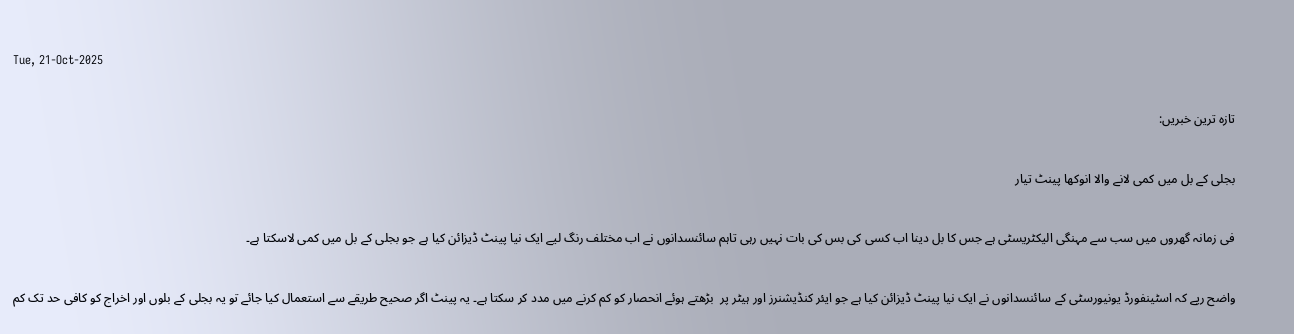Tue, 21-Oct-2025

تازہ ترین خبریں:

بجلی کے بل میں کمی لانے والا انوکھا پینٹ تیار

فی زمانہ گھروں میں سب سے مہنگی الیکٹریسٹی ہے جس کا بل دینا اب کسی کی بس کی بات نہیں رہی تاہم سائنسدانوں نے اب مختلف رنگ لیے ایک نیا پینٹ ڈیزائن کیا ہے جو بجلی کے بل میں کمی لاسکتا ہے۔

واضح رپے کہ اسٹینفورڈ یونیورسٹی کے سائنسدانوں نے ایک نیا پینٹ ڈیزائن کیا ہے جو ایئر کنڈیشنرز اور ہیٹر پر  بڑھتے ہوئے انحصار کو کم کرنے میں مدد کر سکتا ہے۔ یہ پینٹ اگر صحیح طریقے سے استعمال کیا جائے تو یہ بجلی کے بلوں اور اخراج کو کافی حد تک کم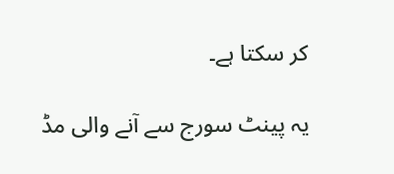کر سکتا ہے۔

یہ پینٹ سورج سے آنے والی مڈ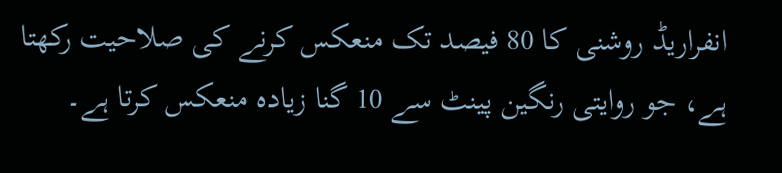انفراریڈ روشنی کا 80 فیصد تک منعکس کرنے کی صلاحیت رکھتا ہے، جو روایتی رنگین پینٹ سے 10 گنا زیادہ منعکس کرتا ہے۔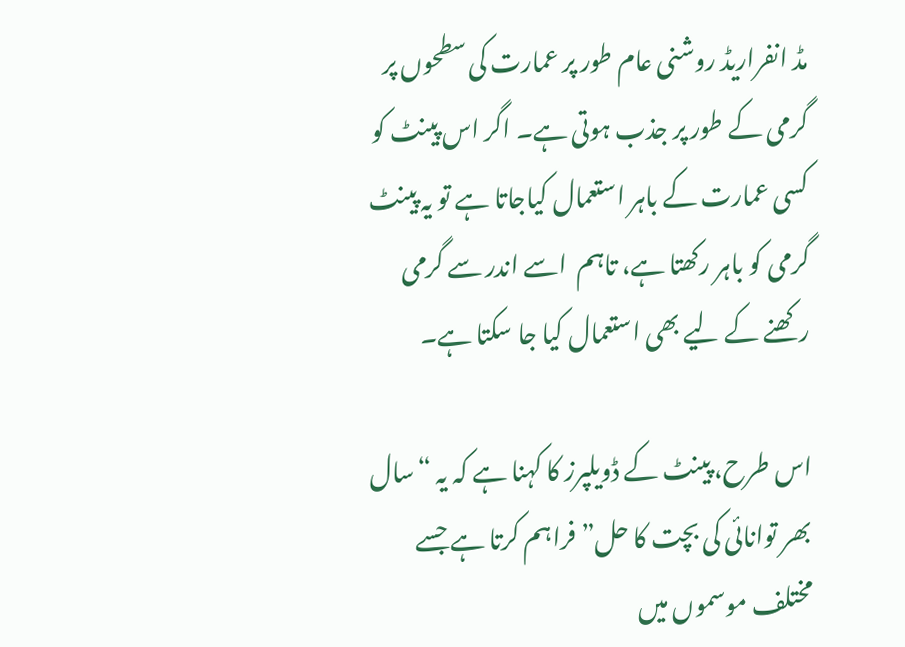مڈ انفراریڈ روشنی عام طور پر عمارت کی سطحوں پر گرمی کے طور پر جذب ہوتی ہے۔ اگر اس پینٹ کو کسی عمارت کے باہر استعمال کیاجاتا ہے تو یہ پینٹ گرمی کو باہر رکھتا ہے، تاہم  اسے اندر سے گرمی رکھنے کے لیے بھی استعمال کیا جا سکتا ہے۔

اس طرح، پینٹ کے ڈویلپرز کا کہنا ہے کہ یہ “سال بھر توانائی کی بچت کا حل” فراہم کرتا ہے جسے مختلف موسموں میں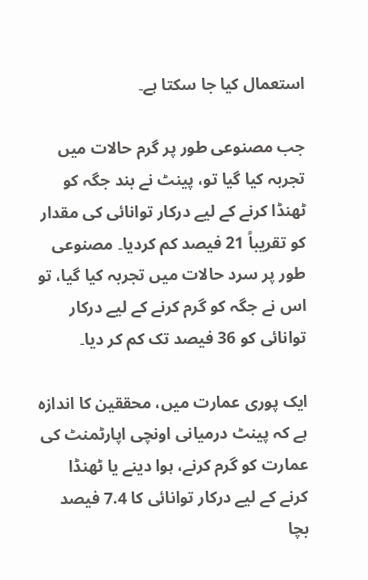استعمال کیا جا سکتا ہے۔

جب مصنوعی طور پر گرم حالات میں تجربہ کیا گیا تو، پینٹ نے بند جگہ کو ٹھنڈا کرنے کے لیے درکار توانائی کی مقدار کو تقریباً 21 فیصد کم کردیا۔ مصنوعی طور پر سرد حالات میں تجربہ کیا گیا، تو اس نے جگہ کو گرم کرنے کے لیے درکار توانائی کو 36 فیصد تک کم کر دیا۔

ایک پوری عمارت میں، محققین کا اندازہ ہے کہ پینٹ درمیانی اونچی اپارٹمنٹ کی عمارت کو گرم کرنے، ہوا دینے یا ٹھنڈا کرنے کے لیے درکار توانائی کا 7.4 فیصد بچا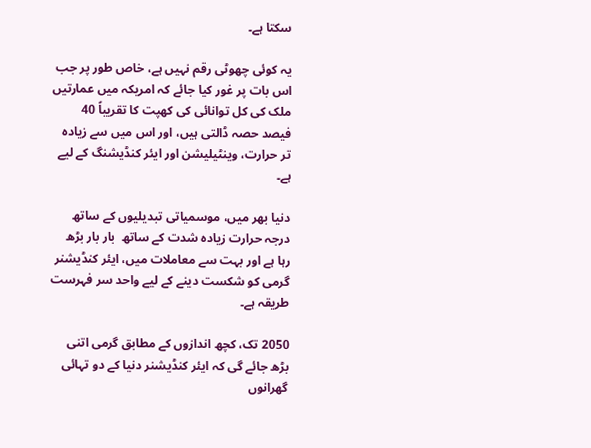سکتا ہے۔

یہ کوئی چھوٹی رقم نہیں ہے، خاص طور پر جب اس بات پر غور کیا جائے کہ امریکہ میں عمارتیں ملک کی کل توانائی کی کھپت کا تقریباً 40 فیصد حصہ ڈالتی ہیں، اور اس میں سے زیادہ تر حرارت، وینٹیلیشن اور ایئر کنڈیشنگ کے لیے ہے۔

دنیا بھر میں، موسمیاتی تبدیلیوں کے ساتھ درجہ حرارت زیادہ شدت کے ساتھ  بار بار بڑھ رہا ہے اور بہت سے معاملات میں، ایئر کنڈیشنر گرمی کو شکست دینے کے لیے واحد سر فہرست طریقہ ہے۔

2050 تک، کچھ اندازوں کے مطابق گرمی اتنی بڑھ جائے گی کہ ایئر کنڈیشنر دنیا کے دو تہائی گھرانوں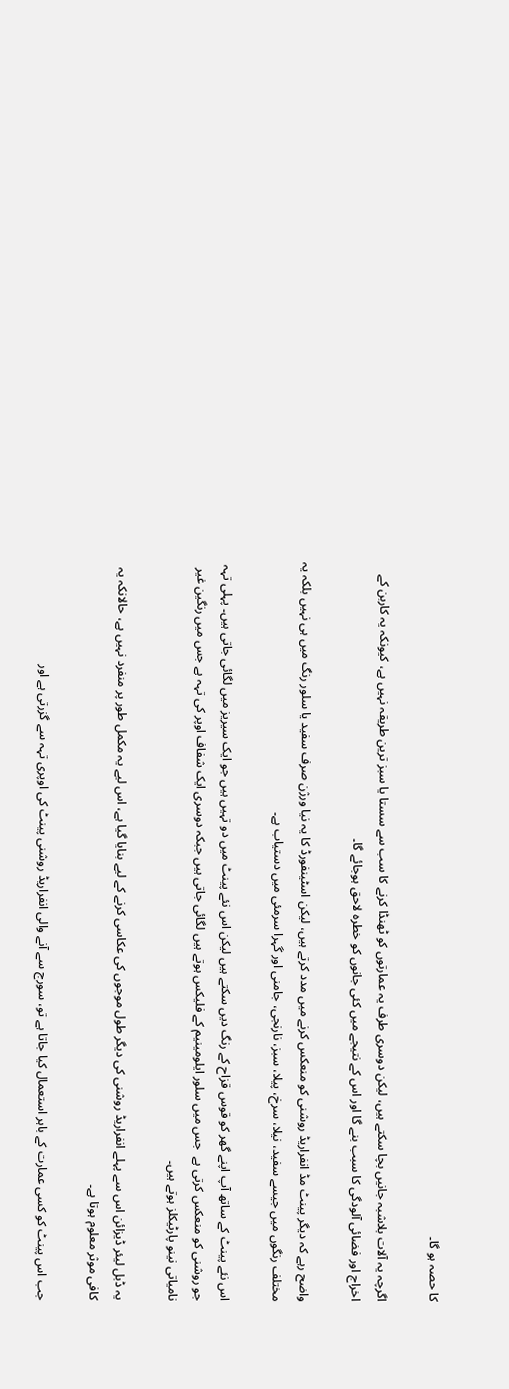کا حصہ ہو گا۔

اگرچہ یہ آلات بلاشبہ جانیں بچا سکتے ہیں، لیکن دوسری طرف یہ عمارتوں کو ٹھنڈا کرنے کا سب سے سستا یا سبز ترین طریقہ نہیں ہے، کیونکہ یہ کاربن کے اخراج اور فضائی آلودگی کا سبب بنے گا اور اس کے نتیجے میں کئی جانوں کو خطرہ لاحق ہوجائے گا۔

واضح رہے کہ دیگر پینٹ مڈ انفراریڈ روشنی کو منعکس کرنے میں مدد کرتے ہیں، لیکن اسٹینفورڈ کا یہ نیا ورژن صرف سفید یا سلور رنگ میں ہی نہیں بلکہ یہ مختلف رنگوں میں جیسے سفید، نیلا، سرخ، پیلا، سبز، نارنجی، جامنی اور گہرا سرمئی میں دستیاب ہے۔

اس نئے پینٹ کے ساتھ آپ اپنے گھر کو قوس قزاح کے رنگ دیں سکتے ہیں لیکن اس نئے پینٹ میں دو تہیں ہیں جو ایک سیریز میں لگائی جاتی ہیں۔ پہلی تہہ جو روشنی کو منعکس کرتی ہے  جس میں سلور ایلومینیم کے فلیکس ہوتے ہیں لگائی جاتی ہیں جبکہ دوسری ایک شفاف اوپر کی تہہ ہے جس میں رنگین غیر نامیاتی نینو پارٹیکلز ہوتے ہیں۔

یہ ڈبل لیئر ڈیزائن اس سے پہلے انفراریڈ روشنی کی دیگر طول موجوں کی عکاسی کرنے کے لیے بنایا گیا ہے، اس لیے یہ مکمل طور پر منفرد نہیں ہے، حالانکہ یہ کافی موثر معلوم ہوتا ہے۔

جب اس پینٹ کو کسی عمارت کے باہر استعمال کیا جاتا ہے تو، سورج سے آنے والی انفراریڈ روشنی پینٹ کی اوپری تہہ سے گزرتی ہے اور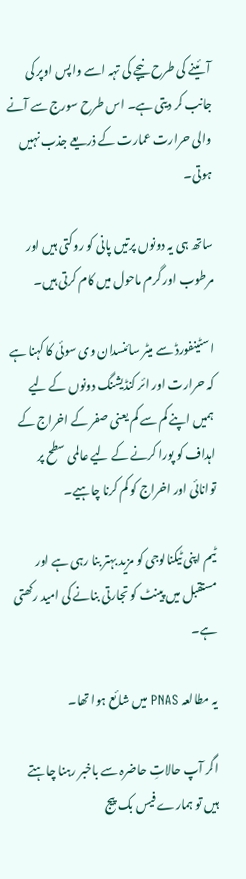آئینے کی طرح نیچے کی تہہ اسے واپس اوپر کی جانب کر دیتی ہے۔ اس طرح سورج سے آنے والی حرارت عمارت کے ذریعے جذب نہیں ہوتی۔

ساتھ ہی یہ دونوں پرتیں پانی کو روکتی ہیں اور مرطوب اور گرم ماحول میں کام کرتی ہیں۔

اسٹینفورڈ سے میٹر سائنسدان وی سوئی کا کہنا ہے کہ حرارت اور ائر کنڈیشنگ دونوں کے لیے ہمیں اپنے کم سے کم یعنی صفر کے اخراج کے اہداف کو پورا کرنے کے لیے عالمی سطح پر توانائی اور اخراج کو کم کرنا چاہیے۔

ٹیم اپنی ٹیکنالوجی کو مزید بہتر بنا رہی ہے اور مستقبل میں پینٹ کو تجارتی بنانے کی امید رکھتی ہے۔

یہ مطالعہ PNAS میں شائع ہوا تھا۔

اگر آپ حالاتِ حاضرہ سے باخبر رہنا چاہتے ہیں تو ہمارے فیس بک پیج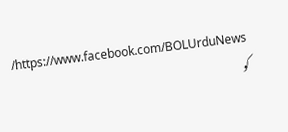https://www.facebook.com/BOLUrduNews/ کو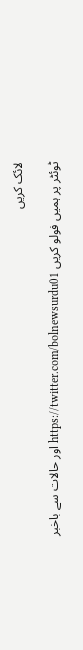لائک کریں

ٹوئٹر پر ہمیں فولو کریں https://twitter.com/bolnewsurdu01 اور حالات سے باخبر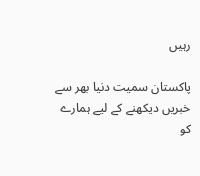رہیں

پاکستان سمیت دنیا بھر سے خبریں دیکھنے کے لیے ہمارے کو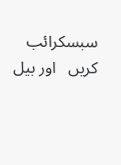سبسکرائب کریں   اور بیل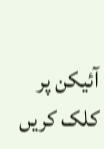آئیکن پر کلک کریں